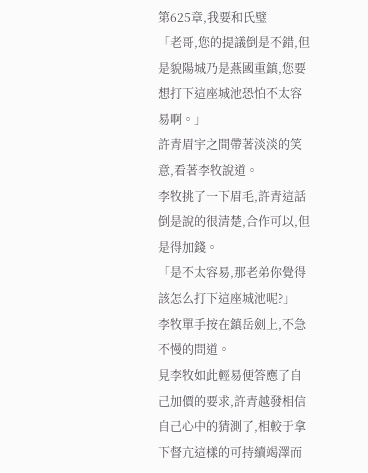第625章,我要和氏璧
「老哥,您的提議倒是不錯,但是貌陽城乃是燕國重鎮,您要想打下這座城池恐怕不太容易啊。」
許青眉宇之間帶著淡淡的笑意,看著李牧說道。
李牧挑了一下眉毛,許青這話倒是說的很清楚,合作可以,但是得加錢。
「是不太容易,那老弟你覺得該怎么打下這座城池呢?」
李牧單手按在鎮岳劍上,不急不慢的問道。
見李牧如此輕易便答應了自己加價的要求,許青越發相信自己心中的猜測了,相較于拿下督亢這樣的可持續竭澤而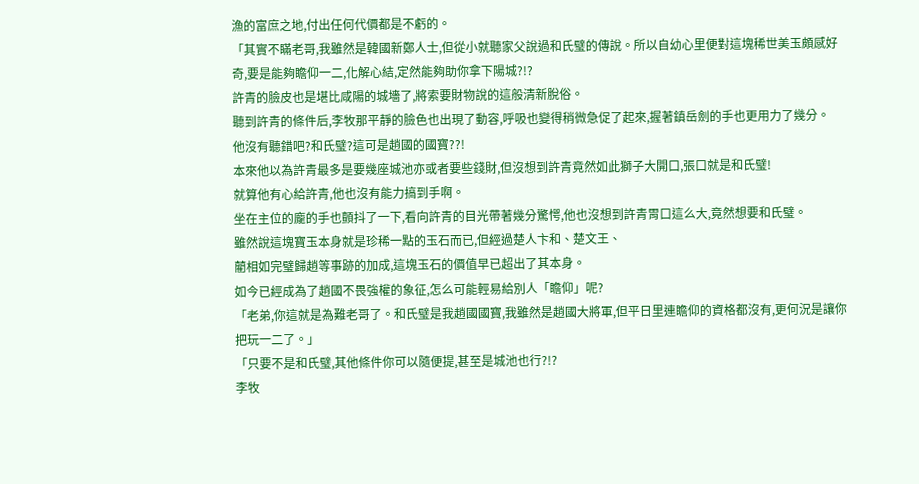漁的富庶之地,付出任何代價都是不虧的。
「其實不瞞老哥,我雖然是韓國新鄭人士,但從小就聽家父說過和氏璧的傳說。所以自幼心里便對這塊稀世美玉頗感好奇,要是能夠瞻仰一二,化解心結,定然能夠助你拿下陽城?!?
許青的臉皮也是堪比咸陽的城墻了,將索要財物說的這般清新脫俗。
聽到許青的條件后,李牧那平靜的臉色也出現了動容,呼吸也變得稍微急促了起來,握著鎮岳劍的手也更用力了幾分。
他沒有聽錯吧?和氏璧?這可是趙國的國寶??!
本來他以為許青最多是要幾座城池亦或者要些錢財,但沒想到許青竟然如此獅子大開口,張口就是和氏璧!
就算他有心給許青,他也沒有能力搞到手啊。
坐在主位的龐的手也顫抖了一下,看向許青的目光帶著幾分驚愕,他也沒想到許青胃口這么大,竟然想要和氏璧。
雖然說這塊寶玉本身就是珍稀一點的玉石而已,但經過楚人卞和、楚文王、
藺相如完璧歸趙等事跡的加成,這塊玉石的價值早已超出了其本身。
如今已經成為了趙國不畏強權的象征,怎么可能輕易給別人「瞻仰」呢?
「老弟,你這就是為難老哥了。和氏璧是我趙國國寶,我雖然是趙國大將軍,但平日里連瞻仰的資格都沒有,更何況是讓你把玩一二了。」
「只要不是和氏璧,其他條件你可以隨便提,甚至是城池也行?!?
李牧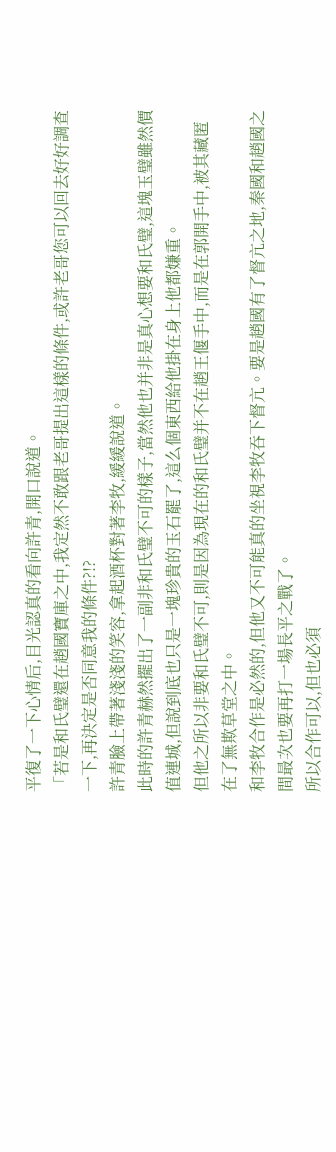平復了一下心情后,目光認真的看向許青,開口說道。
「若是和氏璧還在趙國寶庫之中,我定然不敢跟老哥提出這樣的條件,或許老哥您可以回去好好調查一下,再決定是否同意我的條件?!?
許青臉上帶著淺淺的笑容,拿起酒杯對著李牧,緩緩說道。
此時的許青赫然擺出了一副非和氏璧不可的樣子,當然他也并非是真心想要和氏璧,這塊玉璧雖然價值連城,但說到底也只是一塊珍貴的玉石罷了,這么個東西給他掛在身上他都嫌重。
但他之所以非要和氏璧不可,則是因為現在的和氏璧并不在趙王偃手中,而是在郭開手中,被其藏匿在了無欺草堂之中。
和李牧合作是必然的,但他又不可能真的坐視李牧吞下督亢。要是趙國有了督亢之地,秦國和趙國之間最次也要再打一場長平之戰了。
所以合作可以,但也必須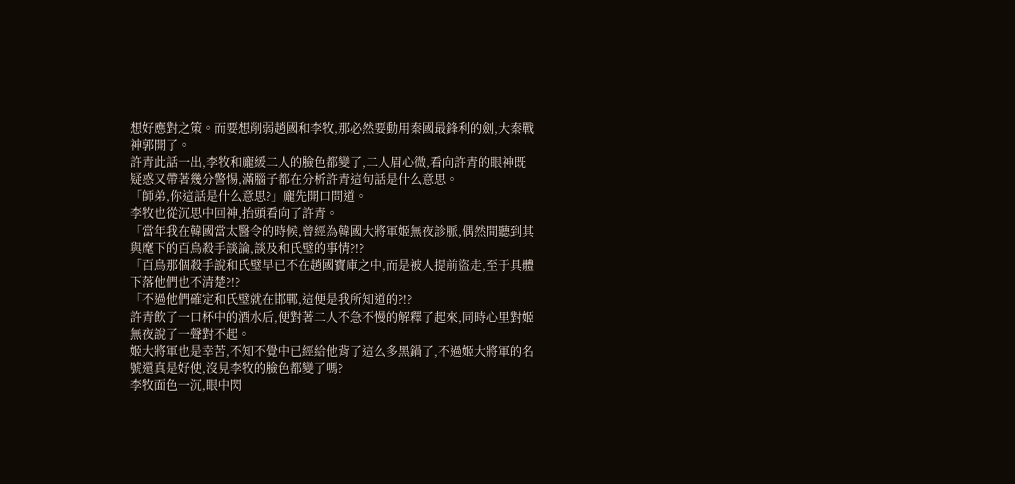想好應對之策。而要想削弱趙國和李牧,那必然要動用秦國最鋒利的劍,大秦戰神郭開了。
許青此話一出,李牧和龐緩二人的臉色都變了,二人眉心微,看向許青的眼神既疑惑又帶著幾分警惕,滿腦子都在分析許青這句話是什么意思。
「師弟,你這話是什么意思?」龐先開口問道。
李牧也從沉思中回神,抬頭看向了許青。
「當年我在韓國當太醫令的時候,曾經為韓國大將軍姬無夜診脈,偶然間聽到其與麾下的百鳥殺手談論,談及和氏璧的事情?!?
「百鳥那個殺手說和氏璧早已不在趙國寶庫之中,而是被人提前盜走,至于具體下落他們也不清楚?!?
「不過他們確定和氏璧就在邯鄲,這便是我所知道的?!?
許青飲了一口杯中的酒水后,便對著二人不急不慢的解釋了起來,同時心里對姬無夜說了一聲對不起。
姬大將軍也是幸苦,不知不覺中已經給他背了這么多黑鍋了,不過姬大將軍的名號還真是好使,沒見李牧的臉色都變了嗎?
李牧面色一沉,眼中閃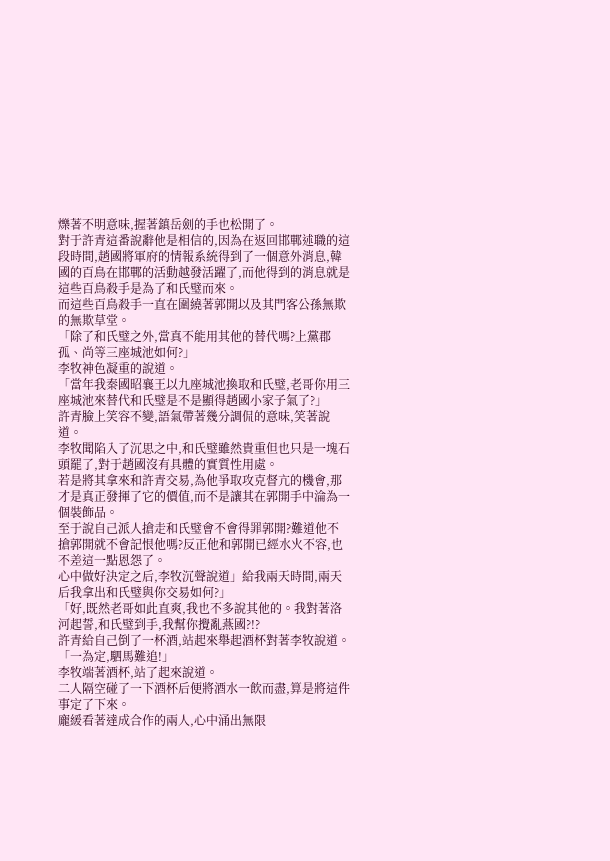爍著不明意味,握著鎮岳劍的手也松開了。
對于許青這番說辭他是相信的,因為在返回邯鄲述職的這段時間,趙國將軍府的情報系統得到了一個意外消息,韓國的百鳥在邯鄲的活動越發活躍了,而他得到的消息就是這些百鳥殺手是為了和氏璧而來。
而這些百鳥殺手一直在圍繞著郭開以及其門客公孫無欺的無欺草堂。
「除了和氏璧之外,當真不能用其他的替代嗎?上黨郡孤、尚等三座城池如何?」
李牧神色凝重的說道。
「當年我秦國昭襄王以九座城池換取和氏璧,老哥你用三座城池來替代和氏璧是不是顯得趙國小家子氣了?」
許青臉上笑容不變,語氣帶著幾分調侃的意味,笑著說道。
李牧聞陷入了沉思之中,和氏璧雖然貴重但也只是一塊石頭罷了,對于趙國沒有具體的實質性用處。
若是將其拿來和許青交易,為他爭取攻克督亢的機會,那才是真正發揮了它的價值,而不是讓其在郭開手中淪為一個裝飾品。
至于說自己派人搶走和氏璧會不會得罪郭開?難道他不搶郭開就不會記恨他嗎?反正他和郭開已經水火不容,也不差這一點恩怨了。
心中做好決定之后,李牧沉聲說道」給我兩天時間,兩天后我拿出和氏璧與你交易如何?」
「好,既然老哥如此直爽,我也不多說其他的。我對著洛河起誓,和氏璧到手,我幫你攪亂燕國?!?
許青給自己倒了一杯酒,站起來舉起酒杯對著李牧說道。
「一為定,駟馬難追!」
李牧端著酒杯,站了起來說道。
二人隔空碰了一下酒杯后便將酒水一飲而盡,算是將這件事定了下來。
龐緩看著達成合作的兩人,心中涌出無限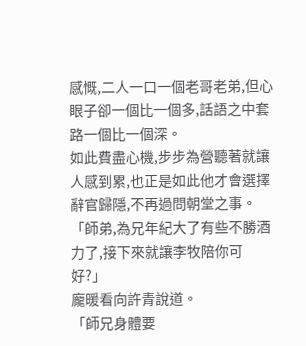感慨,二人一口一個老哥老弟,但心眼子卻一個比一個多,話語之中套路一個比一個深。
如此費盡心機,步步為營聽著就讓人感到累,也正是如此他才會選擇辭官歸隱,不再過問朝堂之事。
「師弟,為兄年紀大了有些不勝酒力了,接下來就讓李牧陪你可好?」
龐暖看向許青說道。
「師兄身體要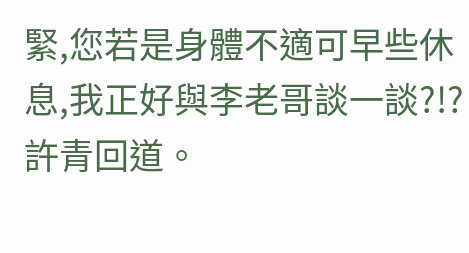緊,您若是身體不適可早些休息,我正好與李老哥談一談?!?
許青回道。